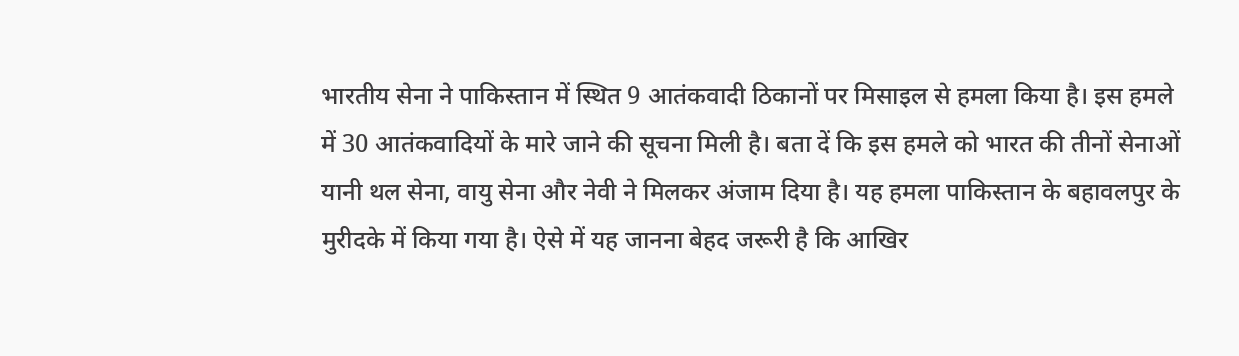भारतीय सेना ने पाकिस्तान में स्थित 9 आतंकवादी ठिकानों पर मिसाइल से हमला किया है। इस हमले में 30 आतंकवादियों के मारे जाने की सूचना मिली है। बता दें कि इस हमले को भारत की तीनों सेनाओं यानी थल सेना, वायु सेना और नेवी ने मिलकर अंजाम दिया है। यह हमला पाकिस्तान के बहावलपुर के मुरीदके में किया गया है। ऐसे में यह जानना बेहद जरूरी है कि आखिर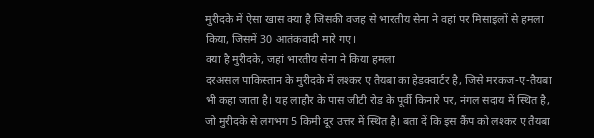मुरीदके में ऐसा खास क्या है जिसकी वजह से भारतीय सेना ने वहां पर मिसाइलों से हमला किया, जिसमें 30 आतंकवादी मारे गए।
क्या है मुरीदके, जहां भारतीय सेना ने किया हमला
दरअसल पाकिस्तान के मुरीदके में लश्कर ए तैयबा का हेडक्वार्टर है, जिसे मरकज-ए-तैयबा भी कहा जाता है। यह लाहौर के पास जीटी रोड के पूर्वी किनारे पर, नंगल सदाय में स्थित है, जो मुरीदके से लगभग 5 किमी दूर उत्तर में स्थित है। बता दें कि इस कैंप को लश्कर ए तैयबा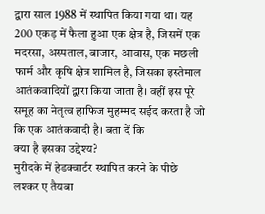द्वारा साल 1988 में स्थापित किया गया था। यह 200 एकड़ में फैला हुआ एक क्षेत्र है, जिसमें एक मदरसा, अस्पताल, बाजार, आवास, एक मछली फार्म और कृषि क्षेत्र शामिल है, जिसका इस्तेमाल आतंकवादियों द्वारा किया जाता है। वहीं इस पूरे समूह का नेतृत्व हाफिज मुहम्मद सईद करता है जो कि एक आतंकवादी है। बता दें कि
क्या है इसका उद्देश्य?
मुरीदके में हेडक्वार्टर स्थापित करने के पीछे लश्कर ए तैयबा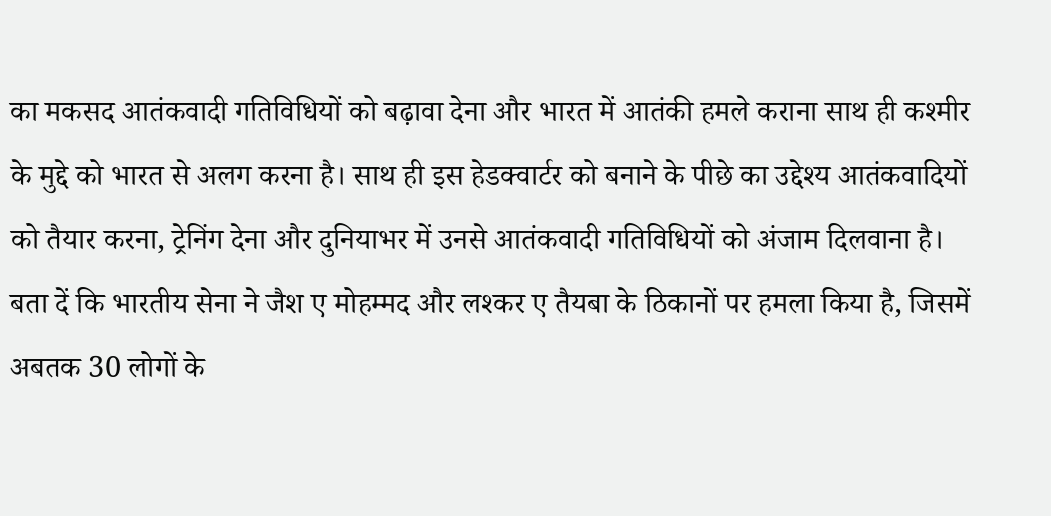का मकसद आतंकवादी गतिविधियों को बढ़ावा देना और भारत में आतंकी हमले कराना साथ ही कश्मीर के मुद्दे को भारत से अलग करना है। साथ ही इस हेडक्वार्टर को बनाने के पीछे का उद्देश्य आतंकवादियों को तैयार करना, ट्रेनिंग देना और दुनियाभर में उनसे आतंकवादी गतिविधियों को अंजाम दिलवाना है। बता दें कि भारतीय सेना ने जैश ए मोहम्मद और लश्कर ए तैयबा के ठिकानों पर हमला किया है, जिसमें अबतक 30 लोगों के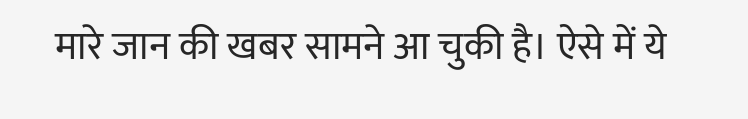मारे जान की खबर सामने आ चुकी है। ऐसे में ये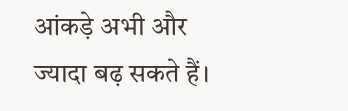आंकड़े अभी और ज्यादा बढ़ सकते हैं।